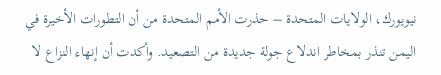نيويورك، الولايات المتحدة – حذرت الأمم المتحدة من أن التطورات الأخيرة في اليمن تنذر بمخاطر اندلاع جولة جديدة من التصعيد. وأكدت أن إنهاء النزاع لا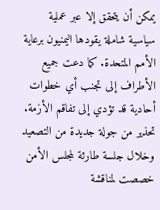يمكن أن يتحقق إلا عبر عملية سياسية شاملة يقودها اليمنيون برعاية الأمم المتحدة. كما دعت جميع الأطراف إلى تجنب أي خطوات أحادية قد تؤدي إلى تفاقم الأزمة.
تحذير من جولة جديدة من التصعيد
وخلال جلسة طارئة لمجلس الأمن خصصت لمناقشة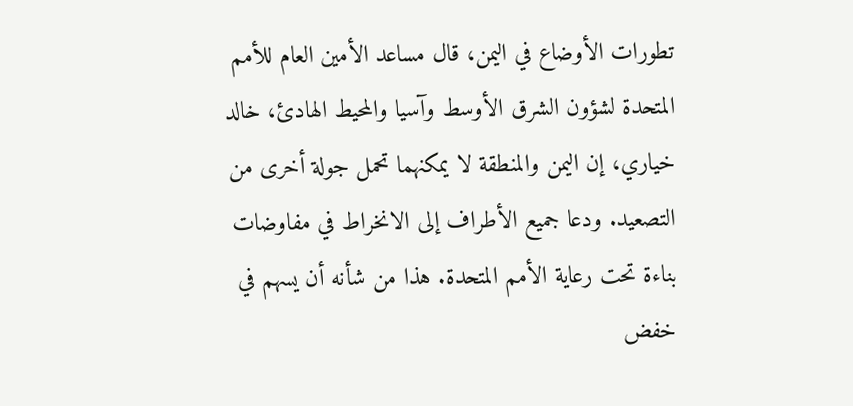تطورات الأوضاع في اليمن، قال مساعد الأمين العام للأمم المتحدة لشؤون الشرق الأوسط وآسيا والمحيط الهادئ، خالد خياري، إن اليمن والمنطقة لا يمكنهما تحمل جولة أخرى من التصعيد. ودعا جميع الأطراف إلى الانخراط في مفاوضات بناءة تحت رعاية الأمم المتحدة. هذا من شأنه أن يسهم في خفض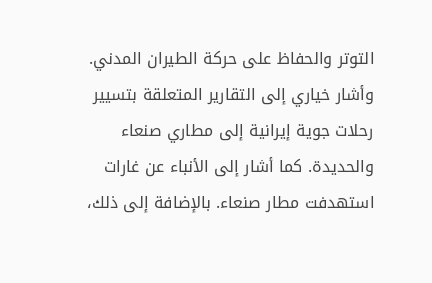التوتر والحفاظ على حركة الطيران المدني.
وأشار خياري إلى التقارير المتعلقة بتسيير رحلات جوية إيرانية إلى مطاري صنعاء والحديدة. كما أشار إلى الأنباء عن غارات استهدفت مطار صنعاء. بالإضافة إلى ذلك،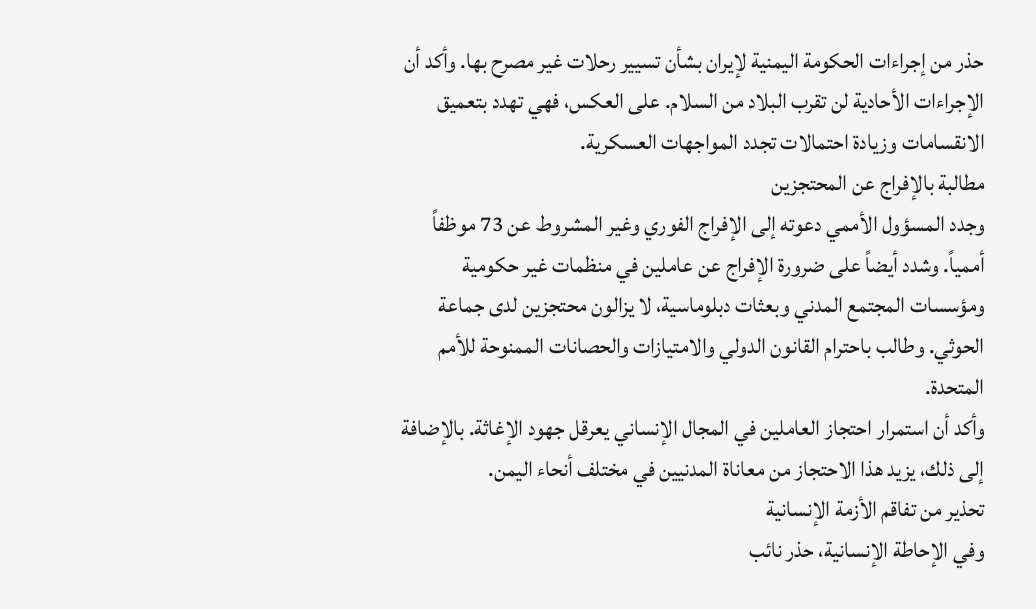حذر من إجراءات الحكومة اليمنية لإيران بشأن تسيير رحلات غير مصرح بها. وأكد أن الإجراءات الأحادية لن تقرب البلاد من السلام. على العكس، فهي تهدد بتعميق الانقسامات وزيادة احتمالات تجدد المواجهات العسكرية.
مطالبة بالإفراج عن المحتجزين
وجدد المسؤول الأممي دعوته إلى الإفراج الفوري وغير المشروط عن 73 موظفاً أممياً. وشدد أيضاً على ضرورة الإفراج عن عاملين في منظمات غير حكومية ومؤسسات المجتمع المدني وبعثات دبلوماسية، لا يزالون محتجزين لدى جماعة الحوثي. وطالب باحترام القانون الدولي والامتيازات والحصانات الممنوحة للأمم المتحدة.
وأكد أن استمرار احتجاز العاملين في المجال الإنساني يعرقل جهود الإغاثة. بالإضافة إلى ذلك، يزيد هذا الاحتجاز من معاناة المدنيين في مختلف أنحاء اليمن.
تحذير من تفاقم الأزمة الإنسانية
وفي الإحاطة الإنسانية، حذر نائب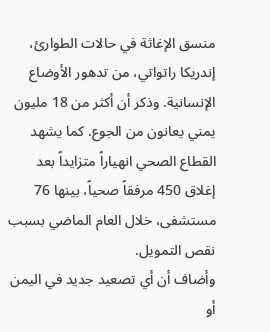منسق الإغاثة في حالات الطوارئ، إندريكا راتواتي، من تدهور الأوضاع الإنسانية. وذكر أن أكثر من 18 مليون يمني يعانون من الجوع. كما يشهد القطاع الصحي انهياراً متزايداً بعد إغلاق 450 مرفقاً صحياً، بينها 76 مستشفى، خلال العام الماضي بسبب نقص التمويل.
وأضاف أن أي تصعيد جديد في اليمن أو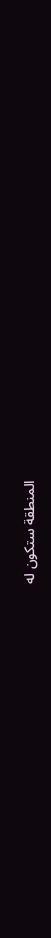المنطقة ستكون له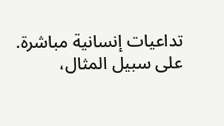تداعيات إنسانية مباشرة. على سبيل المثال،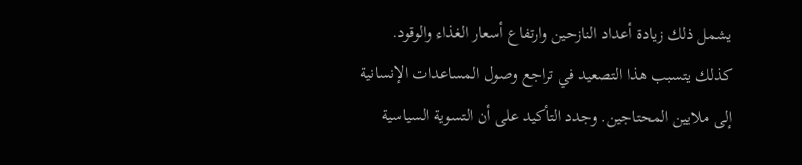يشمل ذلك زيادة أعداد النازحين وارتفاع أسعار الغذاء والوقود. كذلك يتسبب هذا التصعيد في تراجع وصول المساعدات الإنسانية إلى ملايين المحتاجين. وجدد التأكيد على أن التسوية السياسية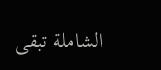الشاملة تبقى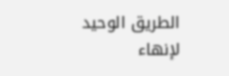الطريق الوحيد لإنهاء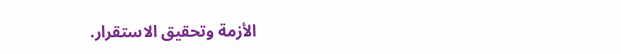الأزمة وتحقيق الاستقرار.